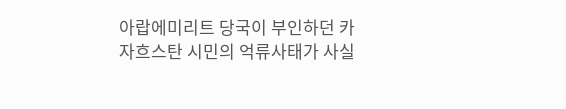아랍에미리트 당국이 부인하던 카자흐스탄 시민의 억류사태가 사실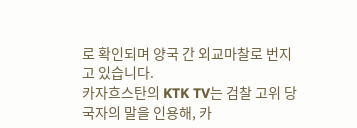로 확인되며 양국 간 외교마찰로 번지고 있습니다.
카자흐스탄의 KTK TV는 검찰 고위 당국자의 말을 인용해, 카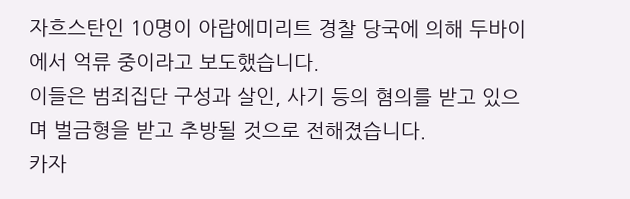자흐스탄인 10명이 아랍에미리트 경찰 당국에 의해 두바이에서 억류 중이라고 보도했습니다.
이들은 범죄집단 구성과 살인, 사기 등의 혐의를 받고 있으며 벌금형을 받고 추방될 것으로 전해졌습니다.
카자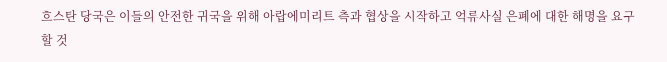흐스탄 당국은 이들의 안전한 귀국을 위해 아랍에미리트 측과 협상을 시작하고 억류사실 은폐에 대한 해명을 요구할 것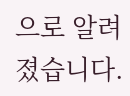으로 알려졌습니다.